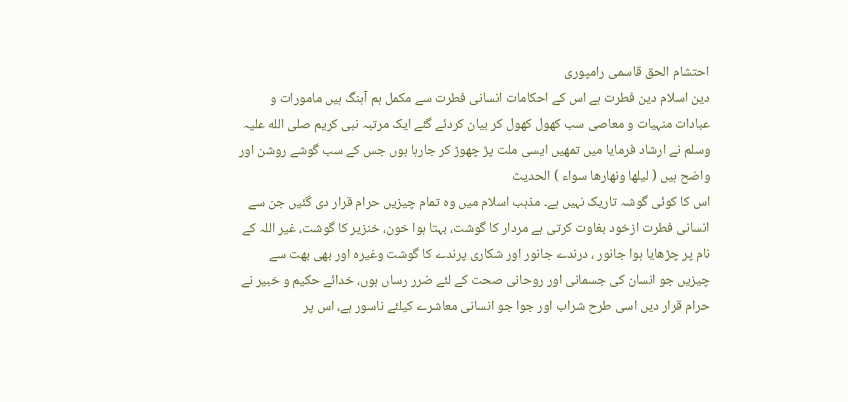احتشام الحق قاسمی رامپوری
دین اسلام دین فطرت ہے اس کے احکامات انسانی فطرت سے مکمل ہم آہنگ ہیں مامورات و عبادات منہیات و معاصی سب کھول کھول کر بیان کردئے گئے ایک مرتبہ نبی کریم صلی الله علیہ وسلم نے ارشاد فرمایا میں تمهیں ایسی ملت پڑ چهوڑ کر جارہا ہوں جس کے سب گوشے روشن اور واضح ہیں ( لیلها ونهارها سواء ) الحدیث
اس کا کوئی گوشہ تاریک نہیں ہے۔ مذہب اسلام میں وه تمام چیزیں حرام قرار دی گئیں جن سے انسانی فطرت ازخود بغاوت کرتی ہے مردار کا گوشت، بہتا ہوا خون، خنزیر کا گوشت، غیر اللہ کے نام پر چڑهایا ہوا جانور ، درندے جانور اور شکاری پرندے کا گوشت وغیره اور بھی بھت سے چیزیں جو انسان کی جسمانی اور روحانی صحت کے لئے ضرر رساں ہوں، خدائے حکیم و خبیر نے حرام قرار دیں اسی طرح شراب اور جوا جو انسانی معاشرے کیلئے ناسور ہے، اس پر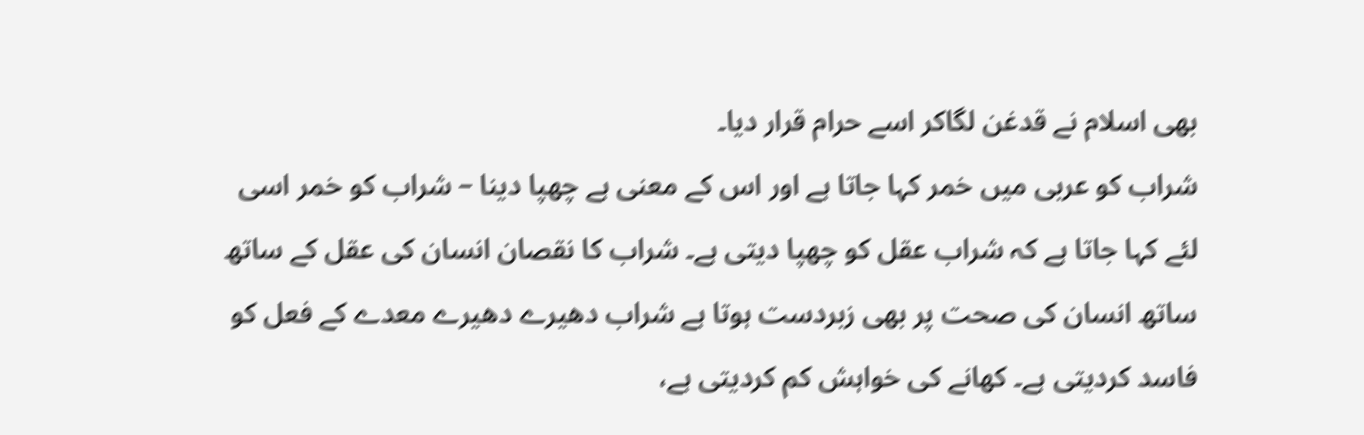بهی اسلام نے قدغن لگاکر اسے حرام قرار دیا۔
شراب کو عربی میں خمر کہا جاتا ہے اور اس کے معنی ہے چهپا دینا – شراب کو خمر اسی لئے کہا جاتا ہے کہ شراب عقل کو چهپا دیتی ہے۔ شراب کا نقصان انسان کی عقل کے ساتھ ساتھ انسان کی صحت پر بھی زبردست ہوتا ہے شراب دھیرے دھیرے معدے کے فعل کو فاسد کردیتی ہے۔ کھانے کی خواہش کم کردیتی ہے،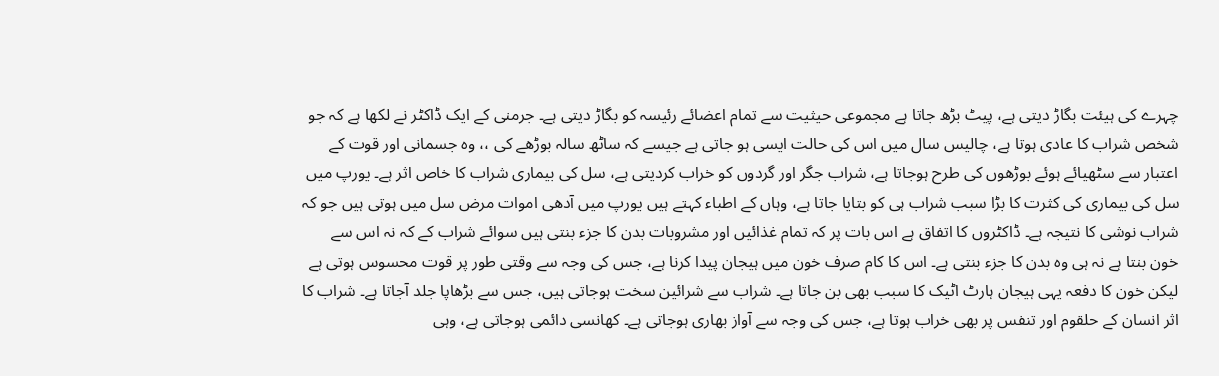چہرے کی ہیئت بگاڑ دیتی ہے، پیٹ بڑھ جاتا ہے مجموعی حیثیت سے تمام اعضائے رئیسہ کو بگاڑ دیتی ہے۔ جرمنی کے ایک ڈاکٹر نے لکھا ہے کہ جو شخص شراب کا عادی ہوتا ہے، چالیس سال میں اس کی حالت ایسی ہو جاتی ہے جیسے کہ ساٹھ سالہ بوڑهے کی ،، وه جسمانی اور قوت کے اعتبار سے سٹهیائے ہوئے بوڑھوں کی طرح ہوجاتا ہے، شراب جگر اور گردوں کو خراب کردیتی ہے، سل کی بیماری شراب کا خاص اثر ہے۔ یورپ میں سل کی بیماری کی کثرت کا بڑا سبب شراب ہی کو بتایا جاتا ہے، وہاں کے اطباء کہتے ہیں یورپ میں آدھی اموات مرض سل میں ہوتی ہیں جو کہ شراب نوشی کا نتیجہ ہے۔ ڈاکٹروں کا اتفاق ہے اس بات پر کہ تمام غذائیں اور مشروبات بدن کا جزء بنتی ہیں سوائے شراب کے کہ نہ اس سے خون بنتا ہے نہ ہی وه بدن کا جزء بنتی ہے۔ اس کا کام صرف خون میں ہیجان پیدا کرنا ہے، جس کی وجہ سے وقتی طور پر قوت محسوس ہوتی ہے لیکن خون کا دفعہ یہی ہیجان ہارٹ اٹیک کا سبب بھی بن جاتا ہے۔ شراب سے شرائین سخت ہوجاتی ہیں، جس سے بڑهاپا جلد آجاتا ہے۔ شراب کا اثر انسان کے حلقوم اور تنفس پر بھی خراب ہوتا ہے، جس کی وجہ سے آواز بھاری ہوجاتی ہے۔ کھانسی دائمی ہوجاتی ہے، وہی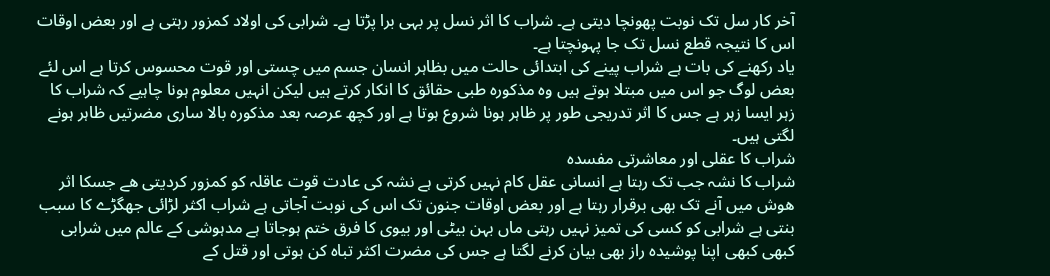آخر کار سل تک نوبت پھونچا دیتی ہے۔ شراب کا اثر نسل پر بہی برا پڑتا ہے۔ شرابی کی اولاد کمزور رہتی ہے اور بعض اوقات اس کا نتیجہ قطع نسل تک جا پہونچتا ہے۔
یاد رکهنے کی بات ہے شراب پینے کی ابتدائی حالت میں بظاہر انسان جسم میں چستی اور قوت محسوس کرتا ہے اس لئے بعض لوگ جو اس میں مبتلا ہوتے ہیں وه مذکوره طبی حقائق کا انکار کرتے ہیں لیکن انہیں معلوم ہونا چاہیے کہ شراب کا زہر ایسا زہر ہے جس کا اثر تدریجی طور پر ظاہر ہونا شروع ہوتا ہے اور کچھ عرصہ بعد مذکوره بالا ساری مضرتیں ظاہر ہونے لگتی ہیں۔
شراب کا عقلی اور معاشرتی مفسده
شراب کا نشہ جب تک رہتا ہے انسانی عقل کام نہیں کرتی ہے نشہ کی عادت قوت عاقلہ کو کمزور کردیتی هے جسکا اثر هوش میں آنے تک بھی برقرار رہتا ہے اور بعض اوقات جنون تک اس کی نوبت آجاتی ہے شراب اکثر لڑائی جھگڑے کا سبب بنتی ہے شرابی کو کسی کی تمیز نہیں رہتی ماں بہن بیٹی اور بیوی کا فرق ختم ہوجاتا ہے مدہوشی کے عالم میں شرابی کبھی کبھی اپنا پوشیده راز بھی بیان کرنے لگتا ہے جس کی مضرت اکثر تباه کن ہوتی اور قتل کے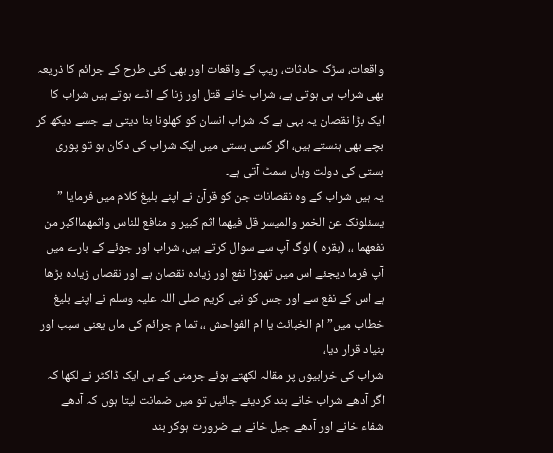واقعات، سڑک حادثات، ریپ کے واقعات اور بهی کئی طرح کے جرائم کا ذریعہ بھی شراب ہی ہوتی ہے، شراب خانے قتل اور زنا کے اڈے ہوتے ہیں شراب کا ایک بڑا نقصان یہ بہی ہے کہ شراب انسان کو کهلونا بنا دیتی ہے جسے دیکھ کر بچے بهی ہنستے ہیں، اگر کسی بستی میں ایک شراب کی دکان ہو تو پوری بستی کی دولت وہاں سمٹ آتی ہے۔
یہ ہیں شراب کے وه نقصانات جن کو قرآن نے اپنے بلیغ کلام میں فرمایا ” یسئلونک عن الخمر والمیسر قل فیهما اثم کبیر و منافع للناس واثمهمااکبر من نفعهما ،، (بقره ) لوگ آپ سے سوال کرتے ہیں، شراب اور جوئے کے بارے میں آپ فرما دیجئے اس میں تھوڑا نفع اور زیاده نقصان ہے اور نقصاں زیاده بڑھا ہے اس کے نفع سے اور جس کو نبی کریم صلی اللہ علیہ وسلم نے اپنے بلیغ خطاب میں” ام الخبائث یا ام الفواحش ،، تما م جرائم کی ماں یعنی سبب اور بنیاد قرار دیا،
شراب کی خرابیوں پر مقالہ لکهتے ہوئے جرمنی کے ہی ایک ڈاکٹر نے لکھا کہ اگر آدھے شراب خانے بند کردیئے جائیں تو میں ضمانت لیتا ہوں کہ آدھے شفاء خانے اور آدھے جیل خانے بے ضرورت ہوکر بند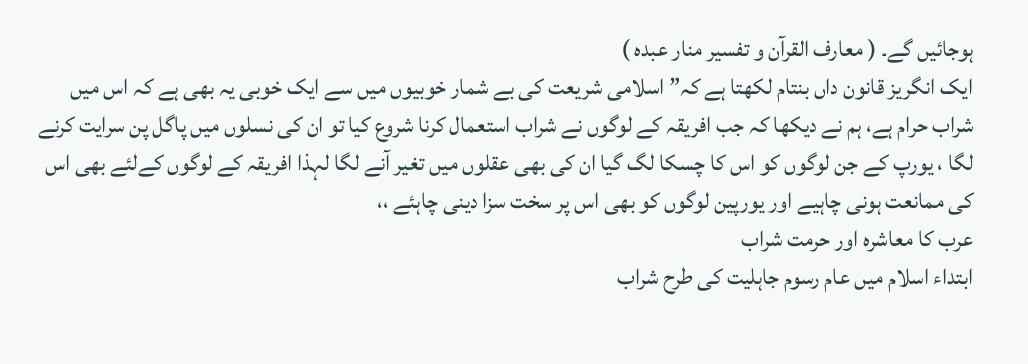ہوجائیں گے۔ ( معارف القرآن و تفسیر منار عبده )
ایک انگریز قانون داں بنتام لکھتا ہے کہ” اسلامی شریعت کی بے شمار خوبیوں میں سے ایک خوبی یہ بھی ہے کہ اس میں شراب حرام ہے، ہم نے دیکھا کہ جب افریقہ کے لوگوں نے شراب استعمال کرنا شروع کیا تو ان کی نسلوں میں پاگل پن سرایت کرنے لگا ، یورپ کے جن لوگوں کو اس کا چسکا لگ گیا ان کی بھی عقلوں میں تغیر آنے لگا لہذا افریقہ کے لوگوں کےلئے بھی اس کی ممانعت ہونی چاہیے اور یورپین لوگوں کو بھی اس پر سخت سزا دینی چاہئے ،،
عرب کا معاشره اور حرمت شراب
ابتداء اسلام میں عام رسوم جاہلیت کی طرح شراب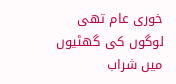خوری عام تھی لوگوں کی گهٹیوں میں شراب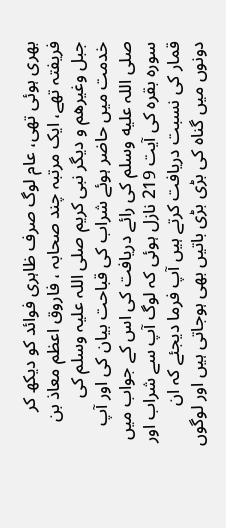بھری ہوئی تھی، عام لوگ صرف ظاہری فوائد کو دیکھ کر فریفتہ تھے، ایک مرتبہ چند صحابہ ، فاروق اعظم معاذ بن جبل وغیرهم و دیگر نبی کریم صلی اللہ علیہ وسلم کی خدمت میں حاضر ہوئے شراب کی قباحت بیان کی اور آپ صلی اللہ علیه وسلم کی رائے دریافت کی اس کے جواب میں سوره بقرہ کی آیت 219 نازل ہوئی کہ لوگ آپ سے شراب اور قمار کی نسبت دریافت کرتے ہیں آپ فرما دیجئے کہ ان دونوں میں گناه کی بڑی بڑی باتیں بھی ہوجاتی ہیں اور لوگوں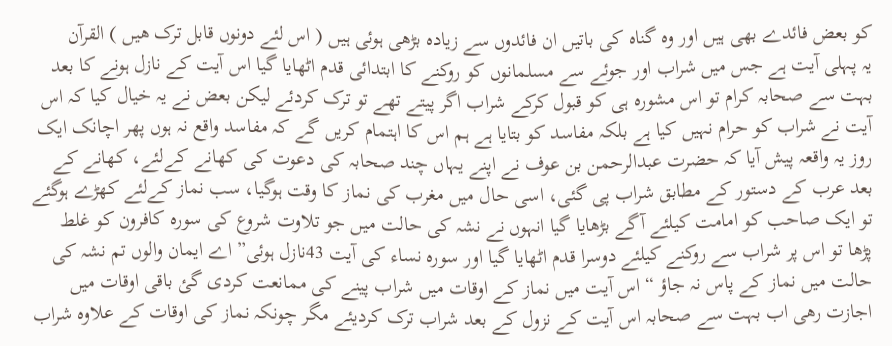کو بعض فائدے بھی ہیں اور وه گناه کی باتیں ان فائدوں سے زیاده بڑهی ہوئی ہیں ( اس لئے دونوں قابل ترک هیں ) القرآن
یہ پہلی آیت ہے جس میں شراب اور جوئے سے مسلمانوں کو روکنے کا ابتدائی قدم اٹھایا گیا اس آیت کے نازل ہونے کا بعد بہت سے صحابہ کرام تو اس مشوره ہی کو قبول کرکے شراب اگر پیتے تھے تو ترک کردئے لیکن بعض نے یہ خیال کیا کہ اس آیت نے شراب کو حرام نہیں کیا ہے بلکہ مفاسد کو بتایا ہے ہم اس کا اہتمام کریں گے کہ مفاسد واقع نہ ہوں پھر اچانک ایک روز یہ واقعہ پیش آیا کہ حضرت عبدالرحمن بن عوف نے اپنے یہاں چند صحابہ کی دعوت کی کھانے کےلئے، کهانے کے بعد عرب کے دستور کے مطابق شراب پی گئی، اسی حال میں مغرب کی نماز کا وقت ہوگیا، سب نماز کےلئے کھڑے ہوگئے تو ایک صاحب کو امامت کیلئے آگے بڑھایا گیا انہوں نے نشہ کی حالت میں جو تلاوت شروع کی سوره کافرون کو غلط پڑها تو اس پر شراب سے روکنے کیلئے دوسرا قدم اٹھایا گیا اور سوره نساء کی آیت 43نازل ہوئی” اے ایمان والوں تم نشہ کی حالت میں نماز کے پاس نہ جاؤ “ اس آیت میں نماز کے اوقات میں شراب پینے کی ممانعت کردی گئ باقی اوقات میں اجازت رهی اب بہت سے صحابہ اس آیت کے نزول کے بعد شراب ترک کردیئے مگر چونکہ نماز کی اوقات کے علاوه شراب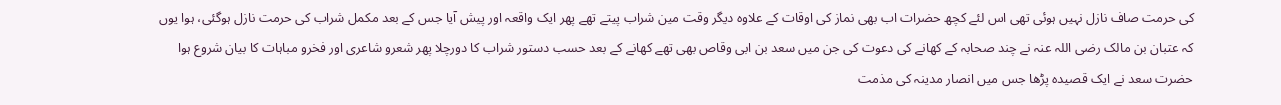کی حرمت صاف نازل نہیں ہوئی تھی اس لئے کچھ حضرات اب بهی نماز کی اوقات کے علاوه دیگر وقت مین شراب پیتے تھے پھر ایک واقعہ اور پیش آیا جس کے بعد مکمل شراب کی حرمت نازل ہوگئی، ہوا یوں کہ عتبان بن مالک رضی اللہ عنہ نے چند صحابہ کے کھانے کی دعوت کی جن میں سعد بن ابی وقاص بھی تھے کھانے کے بعد حسب دستور شراب کا دورچلا پھر شعرو شاعری اور فخرو مباہات کا بیان شروع ہوا حضرت سعد نے ایک قصیده پڑها جس میں انصار مدینہ کی مذمت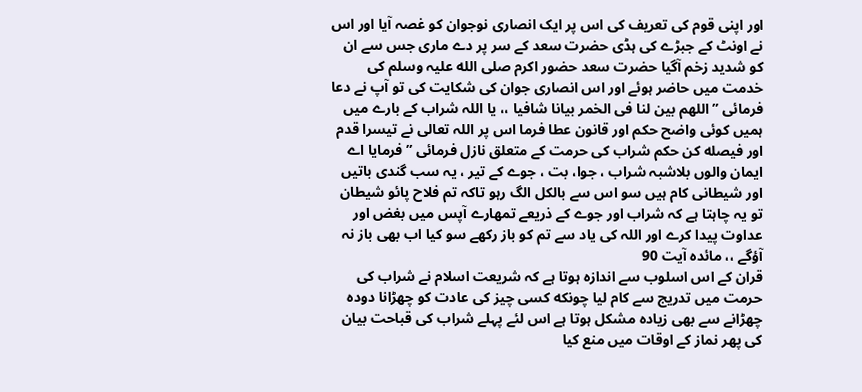اور اپنی قوم کی تعریف کی اس پر ایک انصاری نوجوان کو غصہ آیا اور اس نے اونٹ کے جبڑے کی ہڈی حضرت سعد کے سر پر دے ماری جس سے ان کو شدید زخم آگیا حضرت سعد حضور اکرم صلی الله علیہ وسلم کی خدمت میں حاضر ہوئے اور اس انصاری جوان کی شکایت کی تو آپ نے دعا فرمائی ” اللهم بین لنا فی الخمر بیانا شافیا ،، یا اللہ شراب کے بارے میں ہمیں کوئی واضح حکم اور قانون عطا فرما اس پر اللہ تعالی نے تیسرا قدم اور فیصله کن حکم شراب کی حرمت کے متعلق نازل فرمائی ” فرمایا اے ایمان والوں بلاشبہ شراب ، جوا، بت ، جوے کے تیر ، یہ سب گندی باتیں اور شیطانی کام ہیں سو اس سے بالکل الگ رہو تاکہ تم فلاح پائو شیطان تو یہ چاہتا ہے کہ شراب اور جوے کے ذریعے تمھارے آپس میں بغض اور عداوت پیدا کرے اور اللہ کی یاد سے تم کو باز رکھے سو کیا اب بهی باز نہ آؤگے ،، مائده آیت 90
قران کے اس اسلوب سے اندازه ہوتا ہے کہ شریعت اسلام نے شراب کی حرمت میں تدریج سے کام لیا چونکه کسی چیز کی عادت کو چھڑانا دوده چھڑانے سے بھی زیاده مشکل ہوتا ہے اس لئے پہلے شراب کی قباحت بیان کی پھر نماز کے اوقات میں منع کیا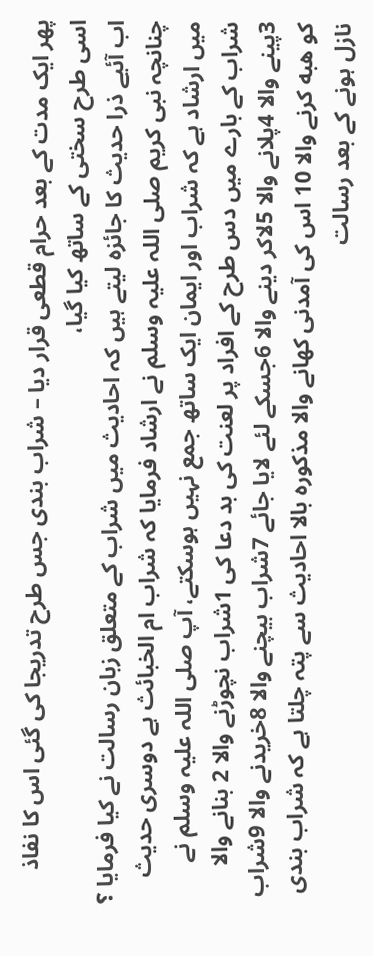پھر ایک مدت کے بعد حرام قطعی قرار دیا – شراب بندی جس طرح تدریجا کی گئی اس کا نفاذ اسی طرح سختی کے ساتھ کیا گیا،
اب آئیے ذرا حدیث کا جائزه لیتے ہیں کہ احادیث میں شراب کے متعلق زبان رسالت نے کیا فرمایا ؟
چنانچہ نبی کریم صلی اللہ علیہ وسلم نے ارشاد فرمایا کہ شراب ام الخبائث ہے دوسری حدیث میں ارشاد ہے کہ شراب اور ایمان ایک ساتھ جمع نہیں ہوسکتے، آپ صلی اللہ علیہ وسلم نے شراب کے بارے میں دس طرح کے افراد پر لعنت کی بد دعا کی 1شراب نچوڑنے والا 2 بنانے والا 3پینے والا 4پلانے والا 5لاکر دینے والا 6جسکے لئے لایا جائے 7شراب بیچنے والا 8خریدنے والا 9شراب کو هبه کرنے والا 10 اس کی آمدنی کھانے والا مذکوره بالا احادیث سے پتہ چلتا ہے کہ شراب بندی نازل ہونے کے بعد رسالت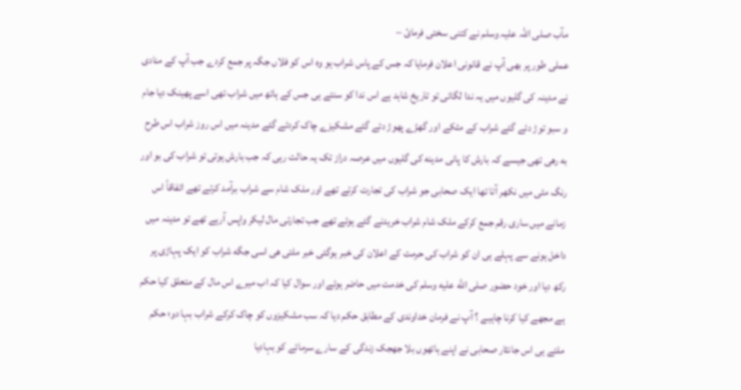مآب صلی اللہ علیہ وسلم نے کتنی سختی فرمائ –
عملی طور پر بھی آپ نے قانونی اعلان فرمایا کہ جس کے پاس شراب ہو وه اس کو فلاں جگہ پر جمع کردے جب آپ کے منادی نے مدینہ کی گلیوں میں یہ ندا لگائی تو تاریخ شاہد ہے اس ندا کو سنتے ہی جس کے ہاتھ میں شراب تھی اسے پھینک دیا جام و سبو توڑ دئے گئے شراب کے مٹکے اور گھڑے پھوڑ دئے گئے مشکیزے چاک کردئے گئے مدینہ میں اس روز شراب اس طرح به رهی تھی جیسے کہ بارش کا پانی مدینه کی گلیوں میں عرصہ دراز تک یہ حالت رہی کہ جب بارش ہوتی تو شراب کی بو اور رنگ مٹی میں نکھر آتا تھا ایک صحابی جو شراب کی تجارت کرتے تھے اور ملک شام سے شراب برآمد کرتے تھے اتفاقاً اس زمانے میں ساری رقم جمع کرکے ملک شام شراب خریدنے گئے ہوئے تھے جب تجارتی مال لیکر واپس آرہے تھے تو مدینہ میں داخل ہونے سے پہلے ہی ان کو شراب کی حرمت کے اعلان کی خبر ہوگئی خبر ملتی هی اسی جگه شراب کو ایک پہاڑی پر رکھ دیا اور خود حضور صلی الله علیه وسلم کی خدمت میں حاضر ہوئے اور سوال کیا کہ اب میرے اس مال کے متعلق کیا حکم ہے مجھے کیا کرنا چاہیے ؟ آپ نے فرمان خداوندی کے مطابق حکم دیا کہ سب مشکیزوں کو چاک کرکے شراب بہا دو؛ حکم ملتے ہی اس جانثار صحابی نے اپنے ہاتھوں بلا جھجک زندگی کے سارے سرمائے کو بہادیا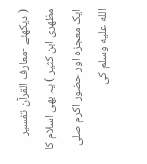( دیکھئے -معارف القرآن تفسیر مظهری ابن کثیر ) یہ بھی اسلام کا ایک معجزه اور حضور اکرم صلی الله علیه وسلم کی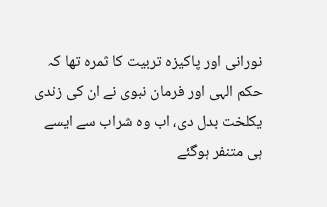نورانی اور پاکیزه تربیت کا ثمره تھا کہ حکم الہی اور فرمان نبوی نے ان کی زندی یکلخت بدل دی، اب وه شراب سے ایسے ہی متنفر ہوگئے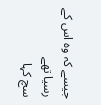جیسے کہ وه اس کے رسیا تھے
سچ کہا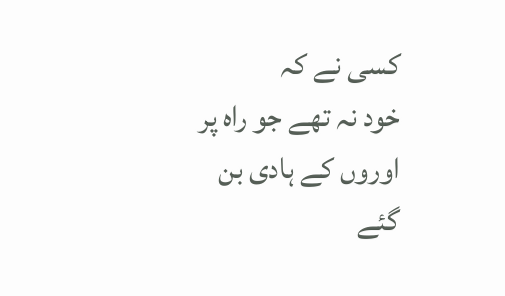کسی نے کہ
خود نہ تھے جو راه پر اوروں کے ہادی بن گئے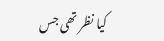کیا نظر تھی جس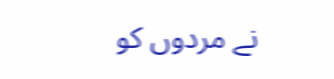نے مردوں کو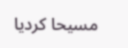مسیحا کردیا